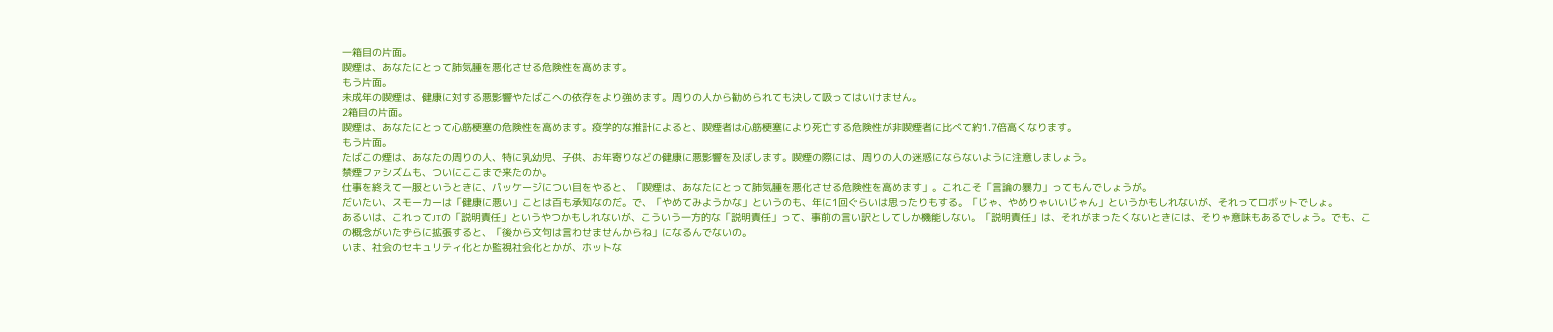一箱目の片面。
喫煙は、あなたにとって肺気腫を悪化させる危険性を高めます。
もう片面。
未成年の喫煙は、健康に対する悪影響やたばこへの依存をより強めます。周りの人から勧められても決して吸ってはいけません。
2箱目の片面。
喫煙は、あなたにとって心筋梗塞の危険性を高めます。疫学的な推計によると、喫煙者は心筋梗塞により死亡する危険性が非喫煙者に比べて約1.7倍高くなります。
もう片面。
たばこの煙は、あなたの周りの人、特に乳幼児、子供、お年寄りなどの健康に悪影響を及ぼします。喫煙の際には、周りの人の迷惑にならないように注意しましょう。
禁煙ファシズムも、ついにここまで来たのか。
仕事を終えて一服というときに、パッケージについ目をやると、「喫煙は、あなたにとって肺気腫を悪化させる危険性を高めます」。これこそ「言論の暴力」ってもんでしょうが。
だいたい、スモーカーは「健康に悪い」ことは百も承知なのだ。で、「やめてみようかな」というのも、年に1回ぐらいは思ったりもする。「じゃ、やめりゃいいじゃん」というかもしれないが、それってロボットでしょ。
あるいは、これってJTの「説明責任」というやつかもしれないが、こういう一方的な「説明責任」って、事前の言い訳としてしか機能しない。「説明責任」は、それがまったくないときには、そりゃ意味もあるでしょう。でも、この概念がいたずらに拡張すると、「後から文句は言わせませんからね」になるんでないの。
いま、社会のセキュリティ化とか監視社会化とかが、ホットな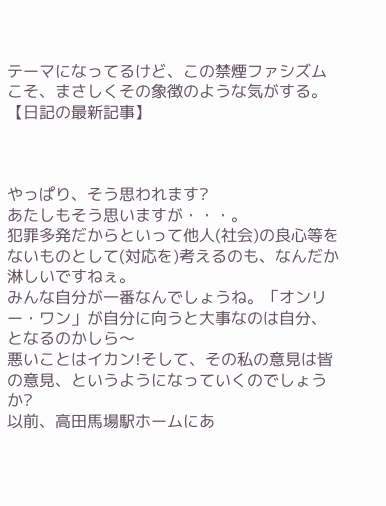テーマになってるけど、この禁煙ファシズムこそ、まさしくその象徴のような気がする。
【日記の最新記事】



やっぱり、そう思われます?
あたしもそう思いますが・・・。
犯罪多発だからといって他人(社会)の良心等をないものとして(対応を)考えるのも、なんだか淋しいですねぇ。
みんな自分が一番なんでしょうね。「オンリー・ワン」が自分に向うと大事なのは自分、となるのかしら〜
悪いことはイカン!そして、その私の意見は皆の意見、というようになっていくのでしょうか?
以前、高田馬場駅ホームにあ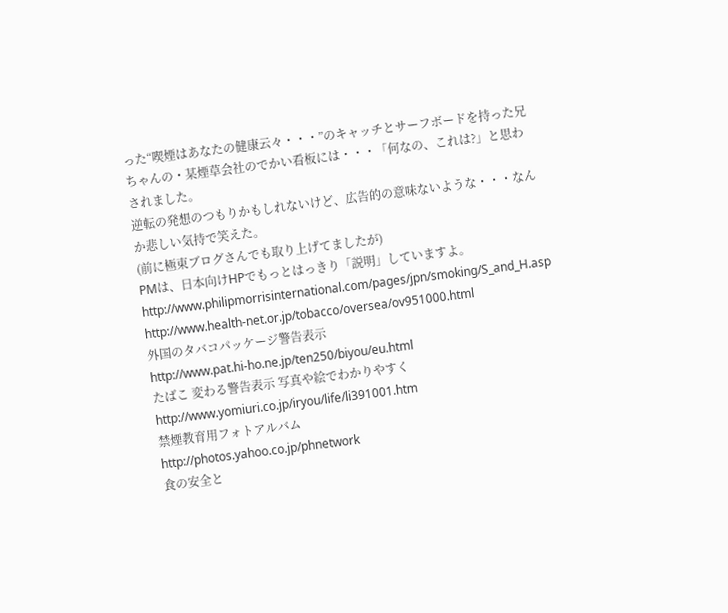った“喫煙はあなたの健康云々・・・”のキャッチとサーフボードを持った兄ちゃんの・某煙草会社のでかい看板には・・・「何なの、これは?」と思わされました。
逆転の発想のつもりかもしれないけど、広告的の意味ないような・・・なんか悲しい気持で笑えた。
(前に極東ブログさんでも取り上げてましたが)
PMは、日本向けHPでもっとはっきり「説明」していますよ。
http://www.philipmorrisinternational.com/pages/jpn/smoking/S_and_H.asp
http://www.health-net.or.jp/tobacco/oversea/ov951000.html
外国のタバコパッケージ警告表示
http://www.pat.hi-ho.ne.jp/ten250/biyou/eu.html
たばこ 変わる警告表示 写真や絵でわかりやすく
http://www.yomiuri.co.jp/iryou/life/li391001.htm
禁煙教育用フォトアルバム
http://photos.yahoo.co.jp/phnetwork
食の安全と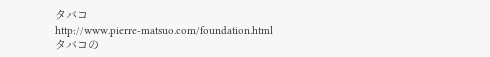タバコ
http://www.pierre-matsuo.com/foundation.html
タバコの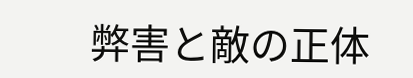弊害と敵の正体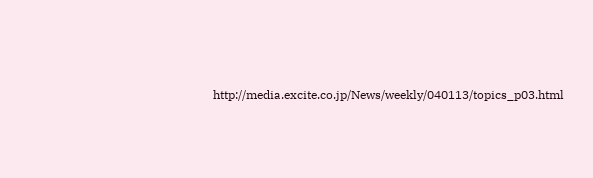http://media.excite.co.jp/News/weekly/040113/topics_p03.html